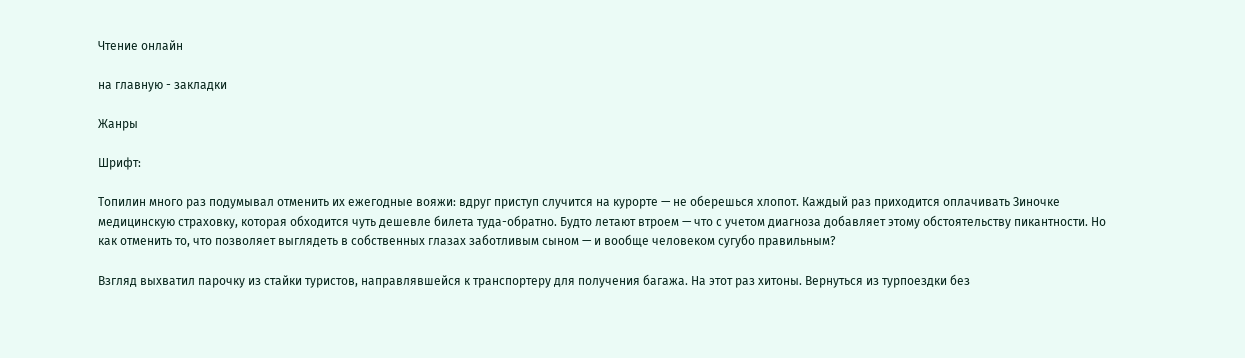Чтение онлайн

на главную - закладки

Жанры

Шрифт:

Топилин много раз подумывал отменить их ежегодные вояжи: вдруг приступ случится на курорте — не оберешься хлопот. Каждый раз приходится оплачивать Зиночке медицинскую страховку, которая обходится чуть дешевле билета туда-обратно. Будто летают втроем — что с учетом диагноза добавляет этому обстоятельству пикантности. Но как отменить то, что позволяет выглядеть в собственных глазах заботливым сыном — и вообще человеком сугубо правильным?

Взгляд выхватил парочку из стайки туристов, направлявшейся к транспортеру для получения багажа. На этот раз хитоны. Вернуться из турпоездки без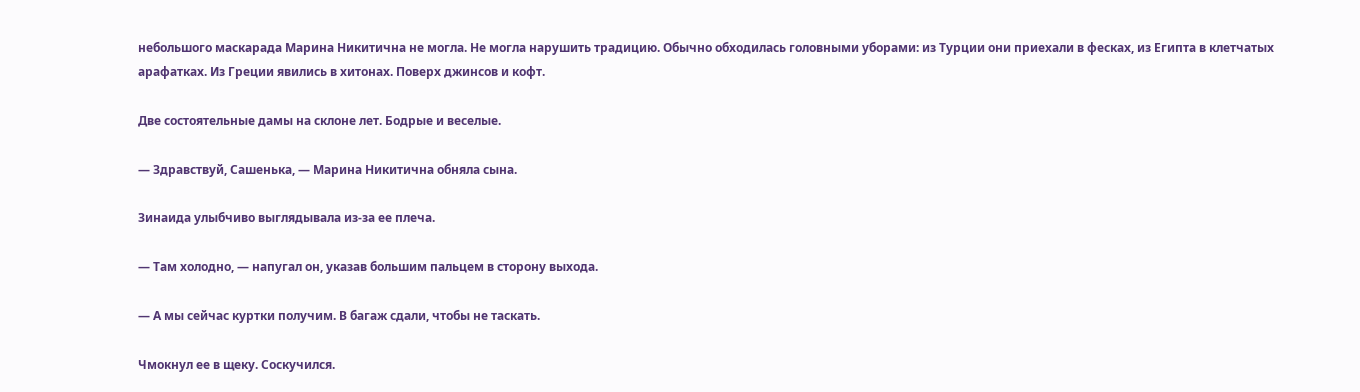небольшого маскарада Марина Никитична не могла. Не могла нарушить традицию. Обычно обходилась головными уборами: из Турции они приехали в фесках, из Египта в клетчатых арафатках. Из Греции явились в хитонах. Поверх джинсов и кофт.

Две состоятельные дамы на склоне лет. Бодрые и веселые.

— Здравствуй, Сашенька, — Марина Никитична обняла сына.

Зинаида улыбчиво выглядывала из-за ее плеча.

— Там холодно, — напугал он, указав большим пальцем в сторону выхода.

— А мы сейчас куртки получим. В багаж сдали, чтобы не таскать.

Чмокнул ее в щеку. Соскучился.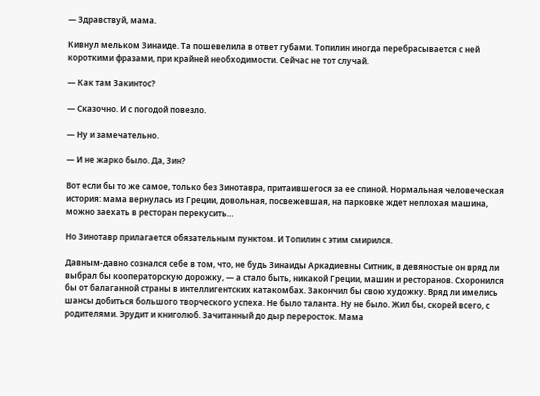— Здравствуй, мама.

Кивнул мельком Зинаиде. Та пошевелила в ответ губами. Топилин иногда перебрасывается с ней короткими фразами, при крайней необходимости. Сейчас не тот случай.

— Как там Закинтос?

— Сказочно. И с погодой повезло.

— Ну и замечательно.

— И не жарко было. Да, Зин?

Вот если бы то же самое, только без Зинотавра, притаившегося за ее спиной. Нормальная человеческая история: мама вернулась из Греции, довольная, посвежевшая, на парковке ждет неплохая машина, можно заехать в ресторан перекусить…

Но Зинотавр прилагается обязательным пунктом. И Топилин с этим смирился.

Давным-давно сознался себе в том, что, не будь Зинаиды Аркадиевны Ситник, в девяностые он вряд ли выбрал бы кооператорскую дорожку, — а стало быть, никакой Греции, машин и ресторанов. Схоронился бы от балаганной страны в интеллигентских катакомбах. Закончил бы свою художку. Вряд ли имелись шансы добиться большого творческого успеха. Не было таланта. Ну не было. Жил бы, скорей всего, с родителями. Эрудит и книголюб. Зачитанный до дыр переросток. Мама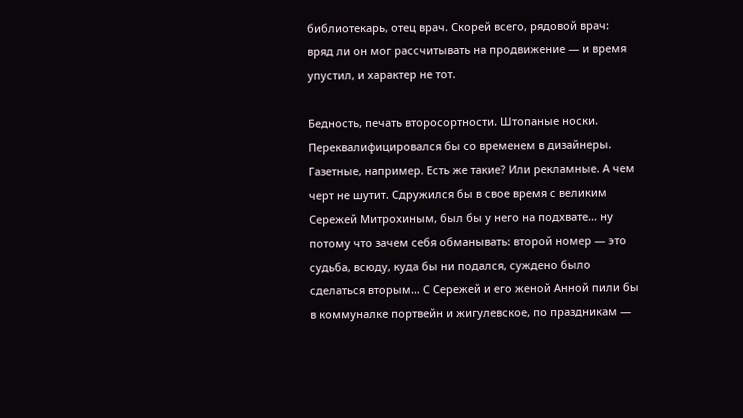библиотекарь, отец врач. Скорей всего, рядовой врач: вряд ли он мог рассчитывать на продвижение — и время упустил, и характер не тот.

Бедность, печать второсортности. Штопаные носки. Переквалифицировался бы со временем в дизайнеры. Газетные, например. Есть же такие? Или рекламные. А чем черт не шутит. Сдружился бы в свое время с великим Сережей Митрохиным, был бы у него на подхвате… ну потому что зачем себя обманывать: второй номер — это судьба, всюду, куда бы ни подался, суждено было сделаться вторым… С Сережей и его женой Анной пили бы в коммуналке портвейн и жигулевское, по праздникам —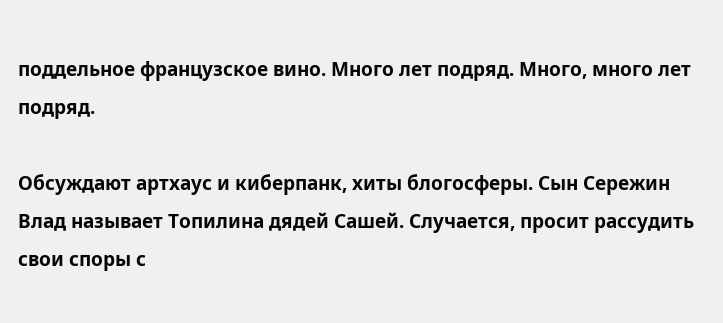поддельное французское вино. Много лет подряд. Много, много лет подряд.

Обсуждают артхаус и киберпанк, хиты блогосферы. Сын Сережин Влад называет Топилина дядей Сашей. Случается, просит рассудить свои споры с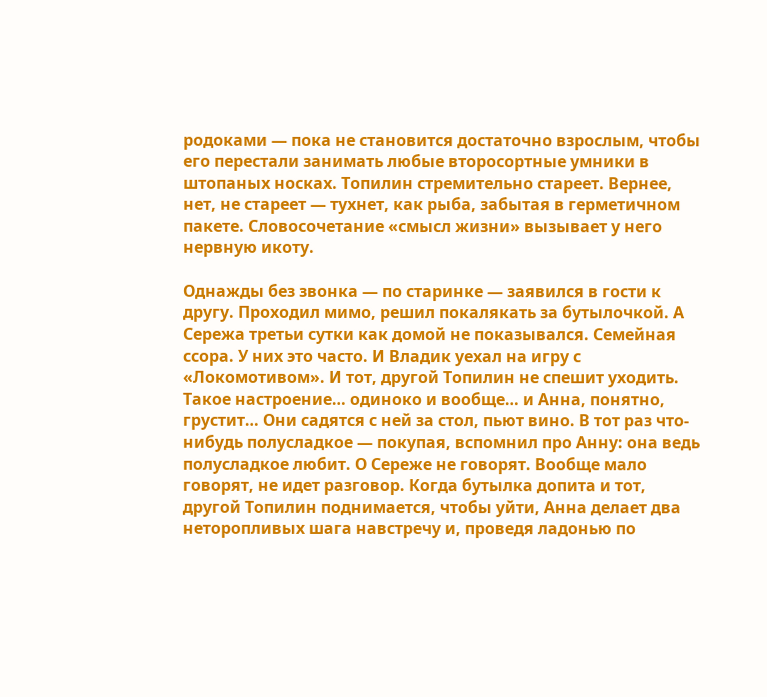родоками — пока не становится достаточно взрослым, чтобы его перестали занимать любые второсортные умники в штопаных носках. Топилин стремительно стареет. Вернее, нет, не стареет — тухнет, как рыба, забытая в герметичном пакете. Словосочетание «смысл жизни» вызывает у него нервную икоту.

Однажды без звонка — по старинке — заявился в гости к другу. Проходил мимо, решил покалякать за бутылочкой. А Сережа третьи сутки как домой не показывался. Семейная ссора. У них это часто. И Владик уехал на игру с «Локомотивом». И тот, другой Топилин не спешит уходить. Такое настроение… одиноко и вообще… и Анна, понятно, грустит… Они садятся с ней за стол, пьют вино. В тот раз что-нибудь полусладкое — покупая, вспомнил про Анну: она ведь полусладкое любит. О Сереже не говорят. Вообще мало говорят, не идет разговор. Когда бутылка допита и тот, другой Топилин поднимается, чтобы уйти, Анна делает два неторопливых шага навстречу и, проведя ладонью по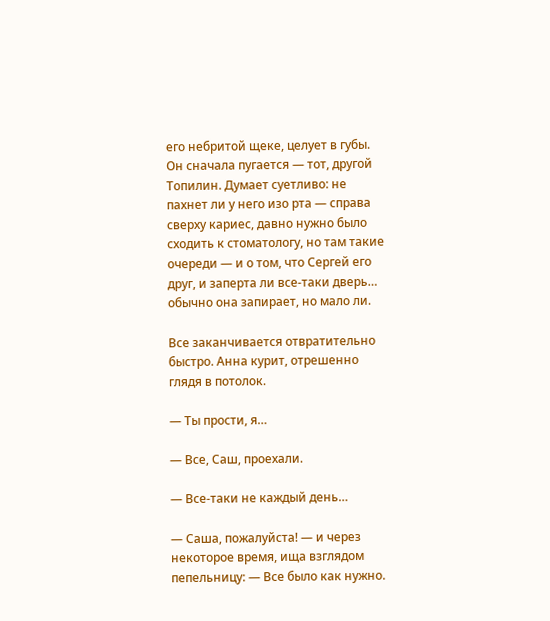его небритой щеке, целует в губы. Он сначала пугается — тот, другой Топилин. Думает суетливо: не пахнет ли у него изо рта — справа сверху кариес, давно нужно было сходить к стоматологу, но там такие очереди — и о том, что Сергей его друг, и заперта ли все-таки дверь… обычно она запирает, но мало ли.

Все заканчивается отвратительно быстро. Анна курит, отрешенно глядя в потолок.

— Ты прости, я…

— Все, Саш, проехали.

— Все-таки не каждый день…

— Саша, пожалуйста! — и через некоторое время, ища взглядом пепельницу: — Все было как нужно.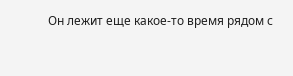Он лежит еще какое-то время рядом с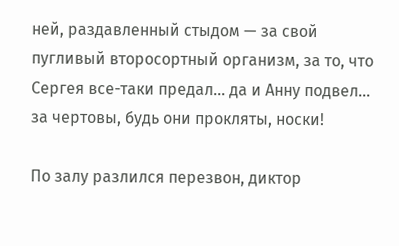ней, раздавленный стыдом — за свой пугливый второсортный организм, за то, что Сергея все-таки предал… да и Анну подвел… за чертовы, будь они прокляты, носки!

По залу разлился перезвон, диктор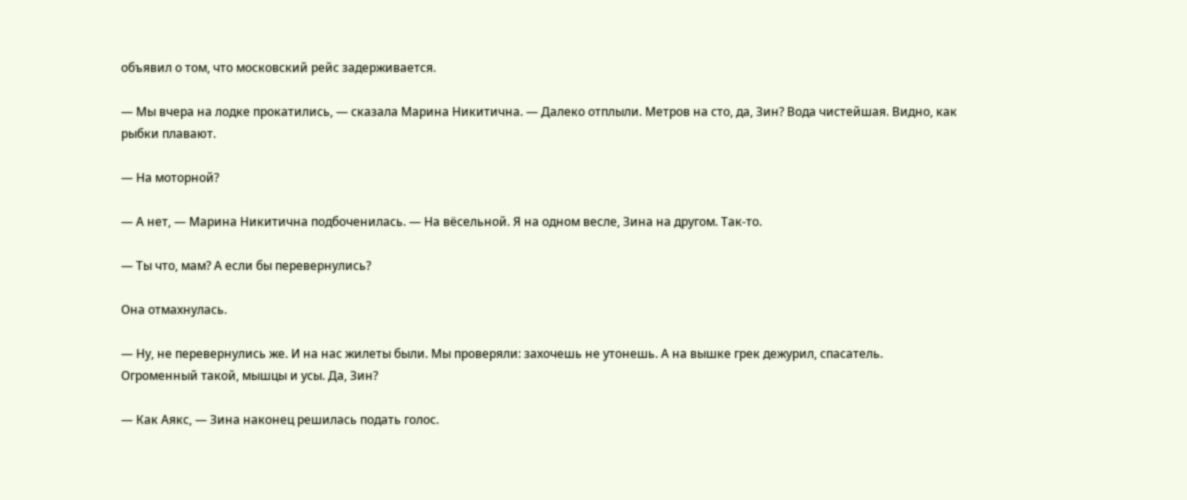объявил о том, что московский рейс задерживается.

— Мы вчера на лодке прокатились, — сказала Марина Никитична. — Далеко отплыли. Метров на сто, да, Зин? Вода чистейшая. Видно, как рыбки плавают.

— На моторной?

— А нет, — Марина Никитична подбоченилась. — На вёсельной. Я на одном весле, Зина на другом. Так-то.

— Ты что, мам? А если бы перевернулись?

Она отмахнулась.

— Ну, не перевернулись же. И на нас жилеты были. Мы проверяли: захочешь не утонешь. А на вышке грек дежурил, спасатель. Огроменный такой, мышцы и усы. Да, Зин?

— Как Аякс, — Зина наконец решилась подать голос.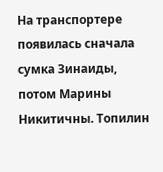На транспортере появилась сначала сумка Зинаиды, потом Марины Никитичны. Топилин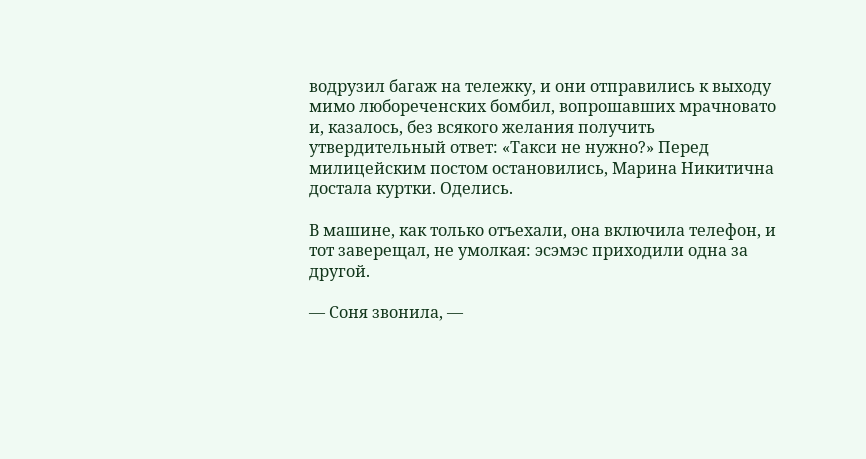водрузил багаж на тележку, и они отправились к выходу мимо любореченских бомбил, вопрошавших мрачновато и, казалось, без всякого желания получить утвердительный ответ: «Такси не нужно?» Перед милицейским постом остановились, Марина Никитична достала куртки. Оделись.

В машине, как только отъехали, она включила телефон, и тот заверещал, не умолкая: эсэмэс приходили одна за другой.

— Соня звонила, —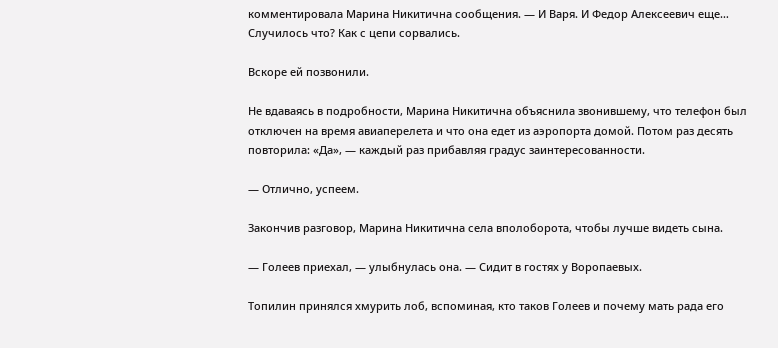комментировала Марина Никитична сообщения. — И Варя. И Федор Алексеевич еще… Случилось что? Как с цепи сорвались.

Вскоре ей позвонили.

Не вдаваясь в подробности, Марина Никитична объяснила звонившему, что телефон был отключен на время авиаперелета и что она едет из аэропорта домой. Потом раз десять повторила: «Да», — каждый раз прибавляя градус заинтересованности.

— Отлично, успеем.

Закончив разговор, Марина Никитична села вполоборота, чтобы лучше видеть сына.

— Голеев приехал, — улыбнулась она. — Сидит в гостях у Воропаевых.

Топилин принялся хмурить лоб, вспоминая, кто таков Голеев и почему мать рада его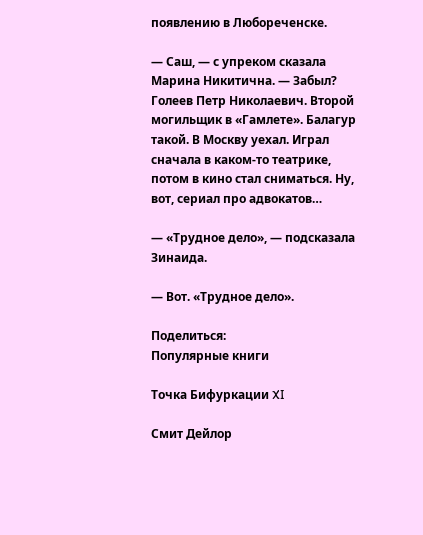появлению в Любореченске.

— Саш, — с упреком сказала Марина Никитична. — Забыл? Голеев Петр Николаевич. Второй могильщик в «Гамлете». Балагур такой. В Москву уехал. Играл сначала в каком-то театрике, потом в кино стал сниматься. Ну, вот, сериал про адвокатов…

— «Трудное дело», — подсказала Зинаида.

— Вот. «Трудное дело».

Поделиться:
Популярные книги

Точка Бифуркации XI

Смит Дейлор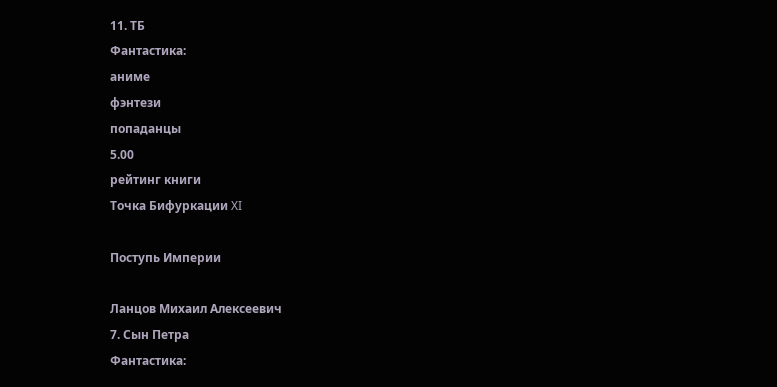11. ТБ
Фантастика:
аниме
фэнтези
попаданцы
5.00
рейтинг книги
Точка Бифуркации XI

Поступь Империи

Ланцов Михаил Алексеевич
7. Сын Петра
Фантастика: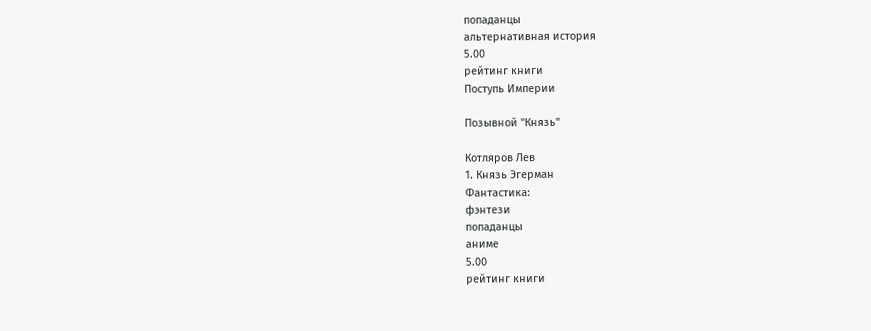попаданцы
альтернативная история
5.00
рейтинг книги
Поступь Империи

Позывной "Князь"

Котляров Лев
1. Князь Эгерман
Фантастика:
фэнтези
попаданцы
аниме
5.00
рейтинг книги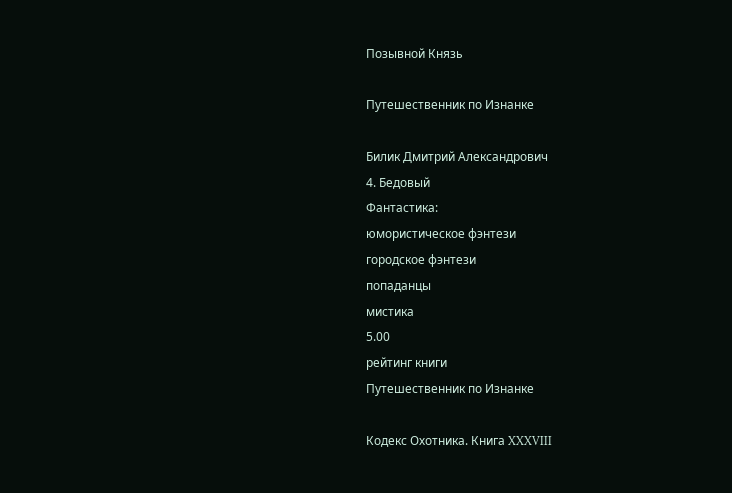Позывной Князь

Путешественник по Изнанке

Билик Дмитрий Александрович
4. Бедовый
Фантастика:
юмористическое фэнтези
городское фэнтези
попаданцы
мистика
5.00
рейтинг книги
Путешественник по Изнанке

Кодекс Охотника. Книга XXXVIII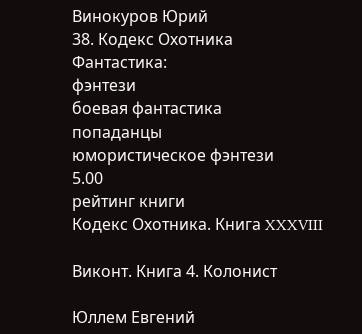Винокуров Юрий
38. Кодекс Охотника
Фантастика:
фэнтези
боевая фантастика
попаданцы
юмористическое фэнтези
5.00
рейтинг книги
Кодекс Охотника. Книга XXXVIII

Виконт. Книга 4. Колонист

Юллем Евгений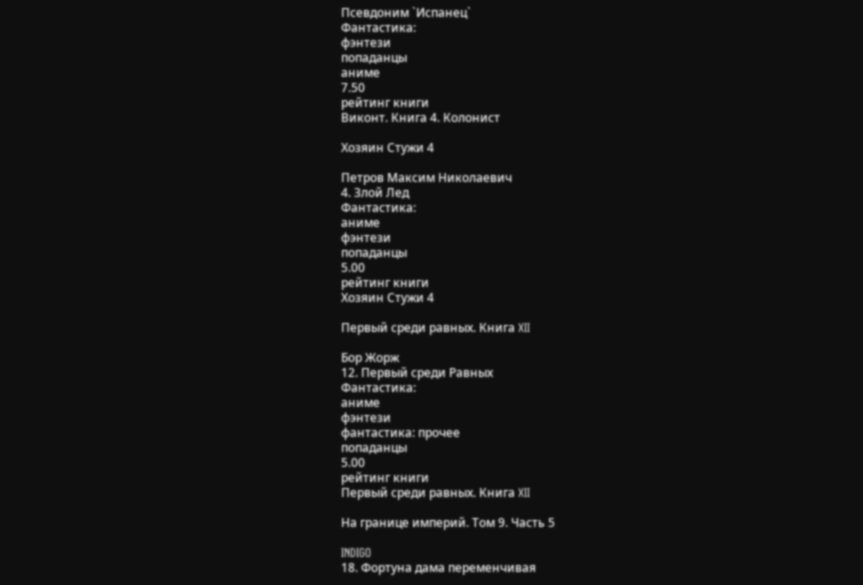Псевдоним `Испанец`
Фантастика:
фэнтези
попаданцы
аниме
7.50
рейтинг книги
Виконт. Книга 4. Колонист

Хозяин Стужи 4

Петров Максим Николаевич
4. Злой Лед
Фантастика:
аниме
фэнтези
попаданцы
5.00
рейтинг книги
Хозяин Стужи 4

Первый среди равных. Книга XII

Бор Жорж
12. Первый среди Равных
Фантастика:
аниме
фэнтези
фантастика: прочее
попаданцы
5.00
рейтинг книги
Первый среди равных. Книга XII

На границе империй. Том 9. Часть 5

INDIGO
18. Фортуна дама переменчивая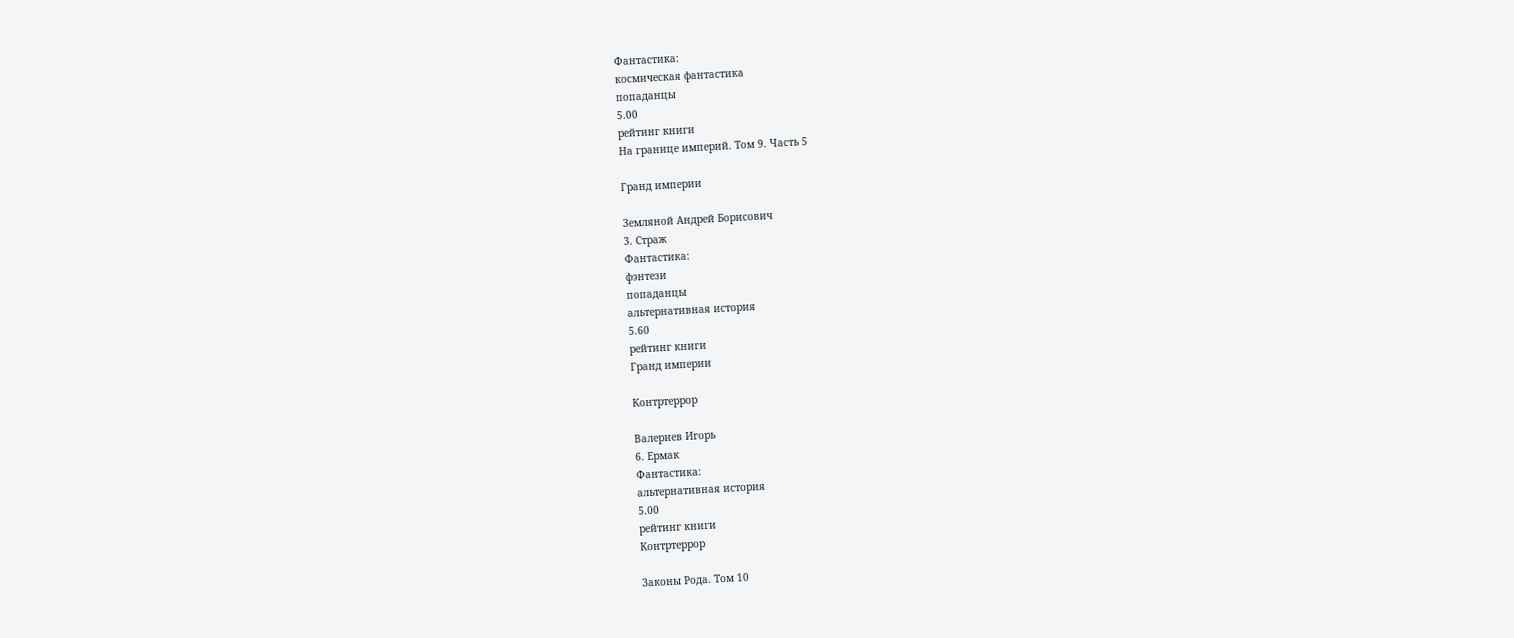Фантастика:
космическая фантастика
попаданцы
5.00
рейтинг книги
На границе империй. Том 9. Часть 5

Гранд империи

Земляной Андрей Борисович
3. Страж
Фантастика:
фэнтези
попаданцы
альтернативная история
5.60
рейтинг книги
Гранд империи

Контртеррор

Валериев Игорь
6. Ермак
Фантастика:
альтернативная история
5.00
рейтинг книги
Контртеррор

Законы Рода. Том 10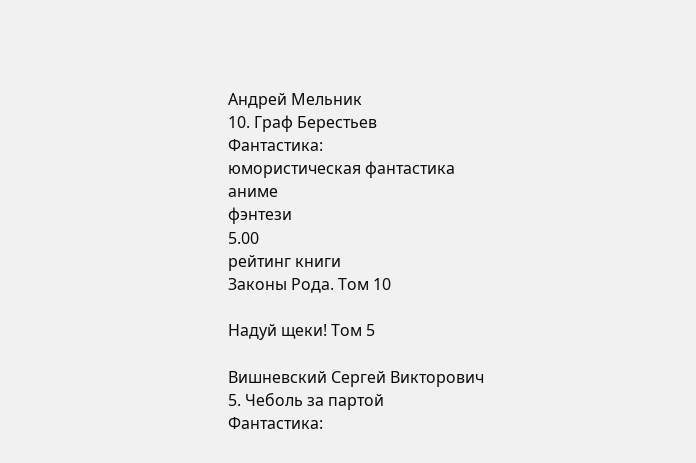Андрей Мельник
10. Граф Берестьев
Фантастика:
юмористическая фантастика
аниме
фэнтези
5.00
рейтинг книги
Законы Рода. Том 10

Надуй щеки! Том 5

Вишневский Сергей Викторович
5. Чеболь за партой
Фантастика: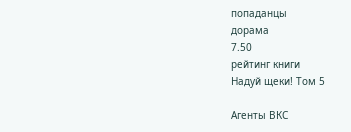попаданцы
дорама
7.50
рейтинг книги
Надуй щеки! Том 5

Агенты ВКС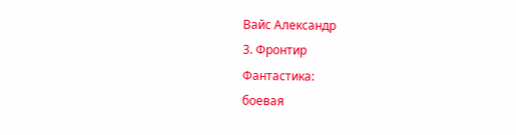Вайс Александр
3. Фронтир
Фантастика:
боевая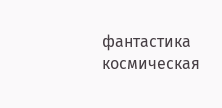фантастика
космическая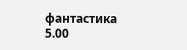фантастика
5.00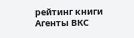рейтинг книги
Агенты ВКС